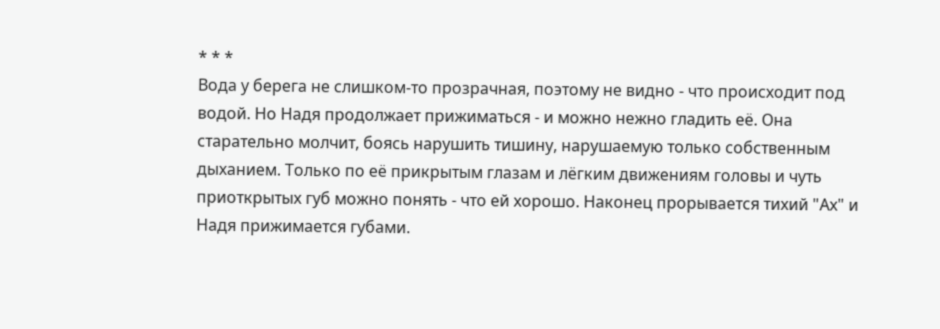* * *
Вода у берега не слишком-то прозрачная, поэтому не видно - что происходит под водой. Но Надя продолжает прижиматься - и можно нежно гладить её. Она старательно молчит, боясь нарушить тишину, нарушаемую только собственным дыханием. Только по её прикрытым глазам и лёгким движениям головы и чуть приоткрытых губ можно понять - что ей хорошо. Наконец прорывается тихий "Ах" и Надя прижимается губами.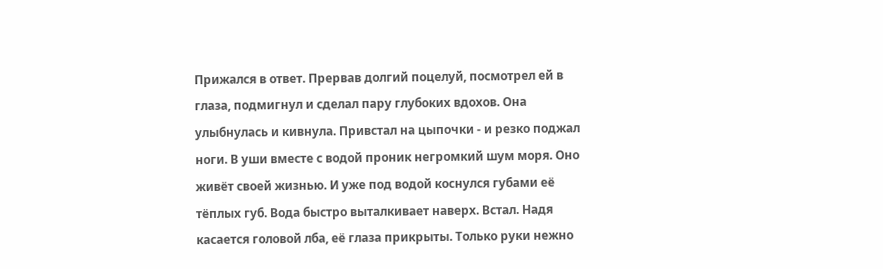Прижался в ответ. Прервав долгий поцелуй, посмотрел ей в глаза, подмигнул и сделал пару глубоких вдохов. Она улыбнулась и кивнула. Привстал на цыпочки - и резко поджал ноги. В уши вместе с водой проник негромкий шум моря. Оно живёт своей жизнью. И уже под водой коснулся губами её тёплых губ. Вода быстро выталкивает наверх. Встал. Надя касается головой лба, её глаза прикрыты. Только руки нежно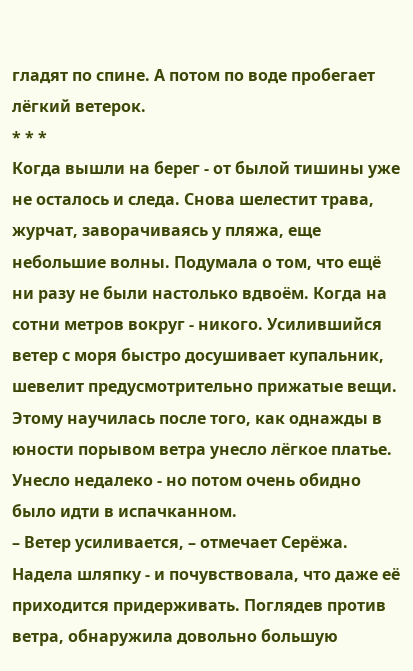гладят по спине. А потом по воде пробегает лёгкий ветерок.
* * *
Когда вышли на берег - от былой тишины уже не осталось и следа. Снова шелестит трава, журчат, заворачиваясь у пляжа, еще небольшие волны. Подумала о том, что ещё ни разу не были настолько вдвоём. Когда на сотни метров вокруг - никого. Усилившийся ветер с моря быстро досушивает купальник, шевелит предусмотрительно прижатые вещи. Этому научилась после того, как однажды в юности порывом ветра унесло лёгкое платье. Унесло недалеко - но потом очень обидно было идти в испачканном.
– Ветер усиливается, – отмечает Серёжа.
Надела шляпку - и почувствовала, что даже её приходится придерживать. Поглядев против ветра, обнаружила довольно большую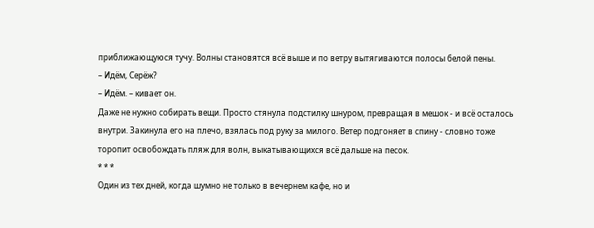приближающуюся тучу. Волны становятся всё выше и по ветру вытягиваются полосы белой пены.
– Идём, Серёж?
– Идём. – кивает он.
Даже не нужно собирать вещи. Просто стянула подстилку шнуром, превращая в мешок - и всё осталось внутри. Закинула его на плечо, взялась под руку за милого. Ветер подгоняет в спину - словно тоже торопит освобождать пляж для волн, выкатывающихся всё дальше на песок.
* * *
Один из тех дней, когда шумно не только в вечернем кафе, но и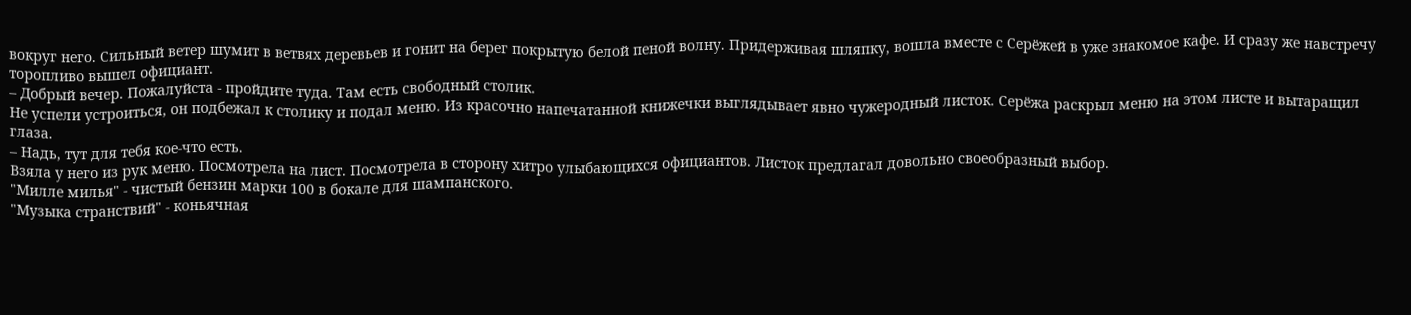вокруг него. Сильный ветер шумит в ветвях деревьев и гонит на берег покрытую белой пеной волну. Придерживая шляпку, вошла вместе с Серёжей в уже знакомое кафе. И сразу же навстречу торопливо вышел официант.
– Добрый вечер. Пожалуйста - пройдите туда. Там есть свободный столик.
Не успели устроиться, он подбежал к столику и подал меню. Из красочно напечатанной книжечки выглядывает явно чужеродный листок. Серёжа раскрыл меню на этом листе и вытаращил глаза.
– Надь, тут для тебя кое-что есть.
Взяла у него из рук меню. Посмотрела на лист. Посмотрела в сторону хитро улыбающихся официантов. Листок предлагал довольно своеобразный выбор.
"Милле милья" - чистый бензин марки 100 в бокале для шампанского.
"Музыка странствий" - коньячная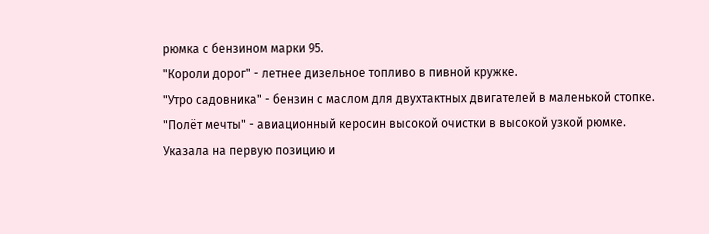рюмка с бензином марки 95.
"Короли дорог" - летнее дизельное топливо в пивной кружке.
"Утро садовника" - бензин с маслом для двухтактных двигателей в маленькой стопке.
"Полёт мечты" - авиационный керосин высокой очистки в высокой узкой рюмке.
Указала на первую позицию и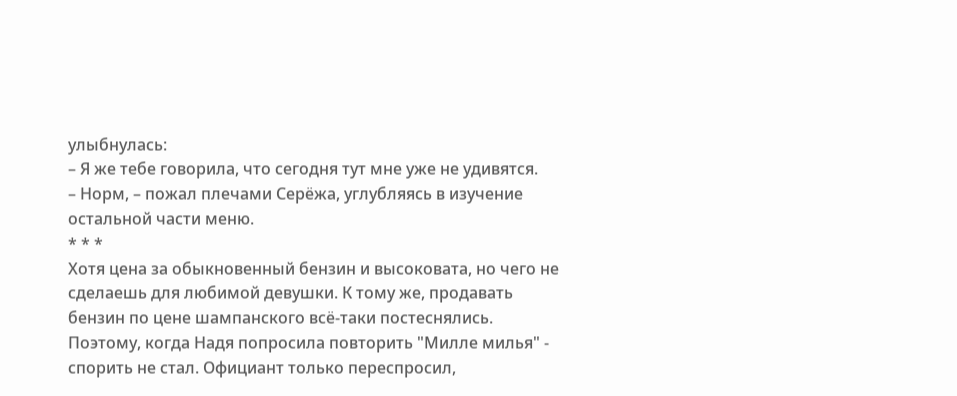улыбнулась:
– Я же тебе говорила, что сегодня тут мне уже не удивятся.
– Норм, – пожал плечами Серёжа, углубляясь в изучение остальной части меню.
* * *
Хотя цена за обыкновенный бензин и высоковата, но чего не сделаешь для любимой девушки. К тому же, продавать бензин по цене шампанского всё-таки постеснялись. Поэтому, когда Надя попросила повторить "Милле милья" - спорить не стал. Официант только переспросил,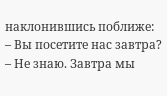наклонившись поближе:
– Вы посетите нас завтра?
– Не знаю. Завтра мы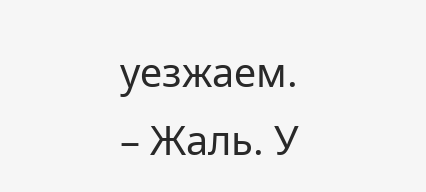уезжаем.
– Жаль. У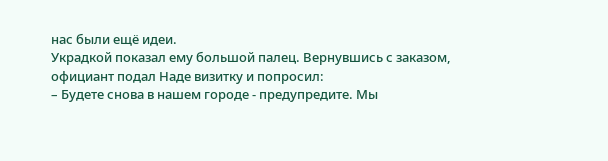нас были ещё идеи.
Украдкой показал ему большой палец. Вернувшись с заказом, официант подал Наде визитку и попросил:
– Будете снова в нашем городе - предупредите. Мы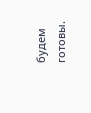будем готовы.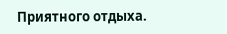Приятного отдыха.